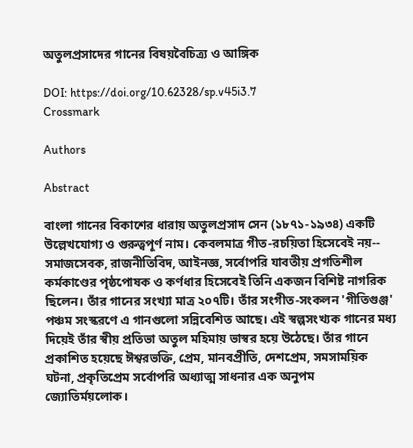অতুলপ্রসাদের গানের বিষয়বৈচিত্র্য ও আঙ্গিক

DOI: https://doi.org/10.62328/sp.v45i3.7
Crossmark

Authors

Abstract

বাংলা গানের বিকাশের ধারায় অতুলপ্রসাদ সেন (১৮৭১-১৯৩৪) একটি উল্লেখযোগ্য ও গুরুত্বপূর্ণ নাম। কেবলমাত্র গীত-রচয়িতা হিসেবেই নয়-- সমাজসেবক, রাজনীতিবিদ, আইনজ্ঞ, সর্বোপরি যাবতীয় প্রগতিশীল কর্মকাণ্ডের পৃষ্ঠপোষক ও কর্ণধার হিসেবেই তিনি একজন বিশিষ্ট নাগরিক ছিলেন। তাঁর গানের সংখ্যা মাত্র ২০৭টি। তাঁর সংগীত-সংকলন 'গীতিগুঞ্জ' পঞ্চম সংস্করণে এ গানগুলো সন্নিবেশিত আছে। এই স্বল্পসংখ্যক গানের মধ্য দিয়েই তাঁর স্বীয় প্রতিভা অতুল মহিমায় ভাস্বর হয়ে উঠেছে। তাঁর গানে প্রকাশিত হয়েছে ঈশ্বরভক্তি, প্রেম, মানবপ্রীতি, দেশপ্রেম, সমসাময়িক ঘটনা, প্রকৃতিপ্রেম সর্বোপরি অধ্যাত্ম সাধনার এক অনুপম জ্যোতির্ময়লোক।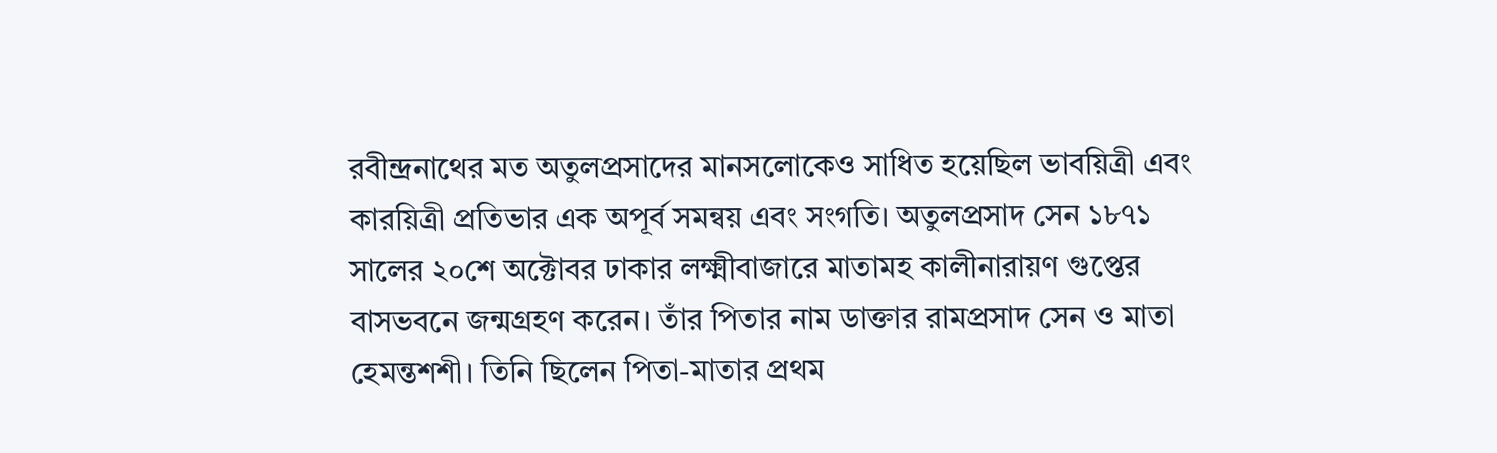রবীন্দ্রনাথের মত অতুলপ্রসাদের মানসলোকেও সাধিত হয়েছিল ভাবয়িত্রী এবং কারয়িত্রী প্রতিভার এক অপূর্ব সমন্বয় এবং সংগতি। অতুলপ্রসাদ সেন ১৮৭১ সালের ২০শে অক্টোবর ঢাকার লক্ষ্মীবাজারে মাতামহ কালীনারায়ণ গুপ্তের বাসভবনে জন্মগ্রহণ করেন। তাঁর পিতার নাম ডাক্তার রামপ্রসাদ সেন ও মাতা হেমন্তশশী। তিনি ছিলেন পিতা-মাতার প্রথম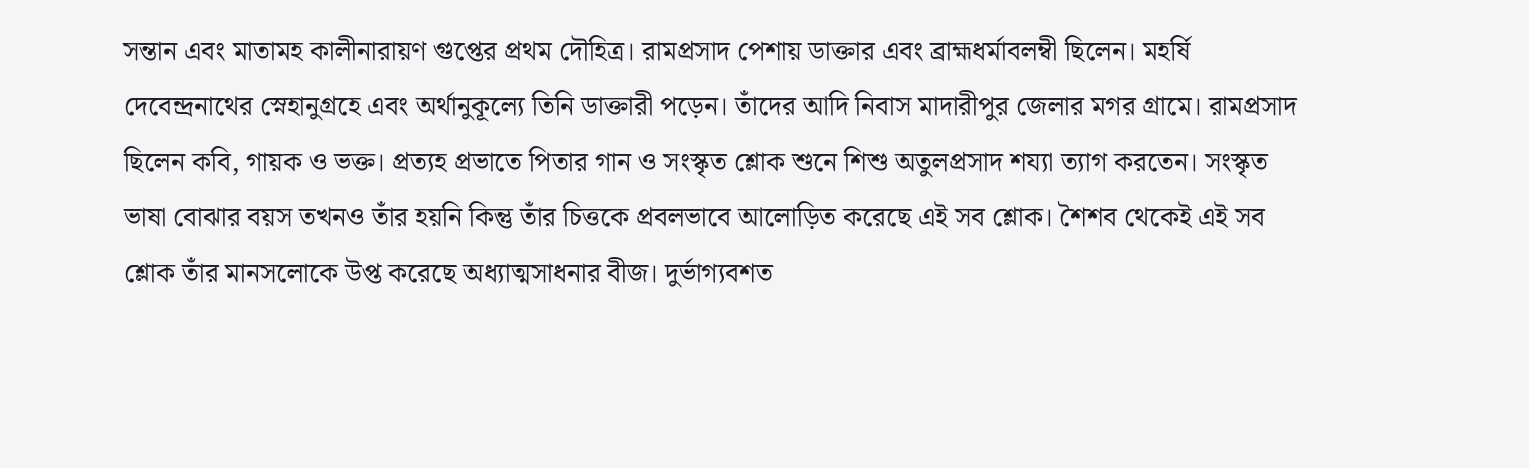সন্তান এবং মাতামহ কালীনারায়ণ গুপ্তের প্রথম দৌহিত্র। রামপ্রসাদ পেশায় ডাক্তার এবং ব্রাহ্মধর্মাবলম্বী ছিলেন। মহর্ষি দেবেন্দ্রনাথের স্নেহানুগ্রহে এবং অর্থানুকূল্যে তিনি ডাক্তারী পড়েন। তাঁদের আদি নিবাস মাদারীপুর জেলার মগর গ্রামে। রামপ্রসাদ ছিলেন কবি, গায়ক ও ভক্ত। প্রত্যহ প্রভাতে পিতার গান ও সংস্কৃত শ্লোক শুনে শিশু অতুলপ্রসাদ শয্যা ত্যাগ করতেন। সংস্কৃত ভাষা বোঝার বয়স তখনও তাঁর হয়নি কিন্তু তাঁর চিত্তকে প্রবলভাবে আলোড়িত করেছে এই সব শ্লোক। শৈশব থেকেই এই সব শ্লোক তাঁর মানসলোকে উপ্ত করেছে অধ্যাত্মসাধনার বীজ। দুর্ভাগ্যবশত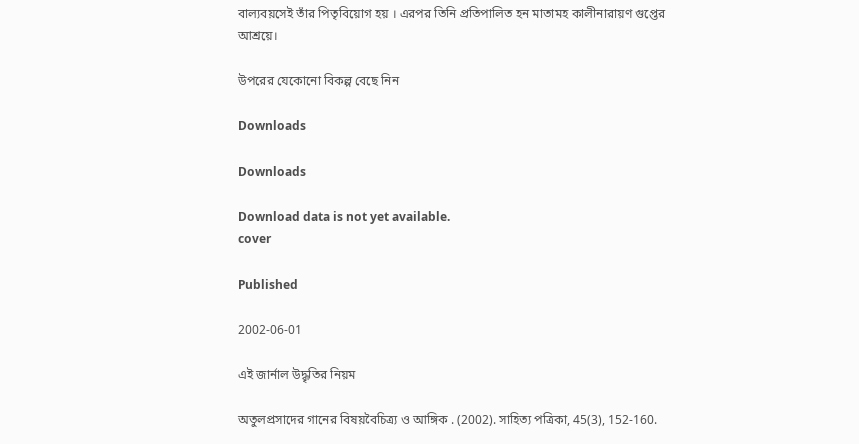বাল্যবয়সেই তাঁর পিতৃবিয়োগ হয় । এরপর তিনি প্রতিপালিত হন মাতামহ কালীনারায়ণ গুপ্তের আশ্রয়ে।

উপরের যেকোনো বিকল্প বেছে নিন

Downloads

Downloads

Download data is not yet available.
cover

Published

2002-06-01

এই জার্নাল উদ্ধৃতির নিয়ম

অতুলপ্রসাদের গানের বিষয়বৈচিত্র্য ও আঙ্গিক . (2002). সাহিত্য পত্রিকা, 45(3), 152-160.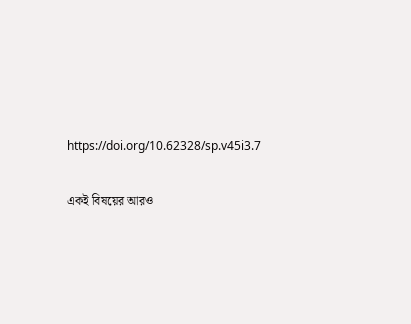https://doi.org/10.62328/sp.v45i3.7

একই বিষয়ের আরও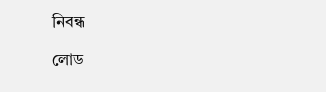নিবন্ধ

লোড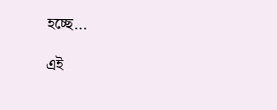হচ্ছে…

এই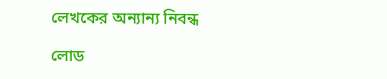লেখকের অন্যান্য নিবন্ধ

লোড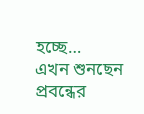হচ্ছে…
এখন শুনছেন প্রবন্ধের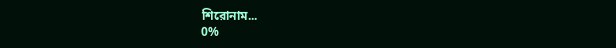শিরোনাম...
0%